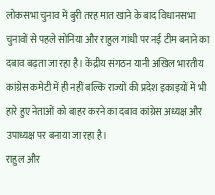लोकसभा चुनाव में बुरी तरह मात खाने के बाद विधानसभा चुनावों से पहले सोनिया और राहुल गांधी पर नई टीम बनाने का दबाव बढ़ता जा रहा है। केंद्रीय संगठन यानी अखिल भारतीय कांग्रेस कमेटी में ही नहीं बल्कि राज्यों की प्रदेश इकाइयों में भी हारे हुए नेताओं को बाहर करने का दबाव कांग्रेस अध्यक्ष और उपाध्यक्ष पर बनाया जा रहा है।
राहुल और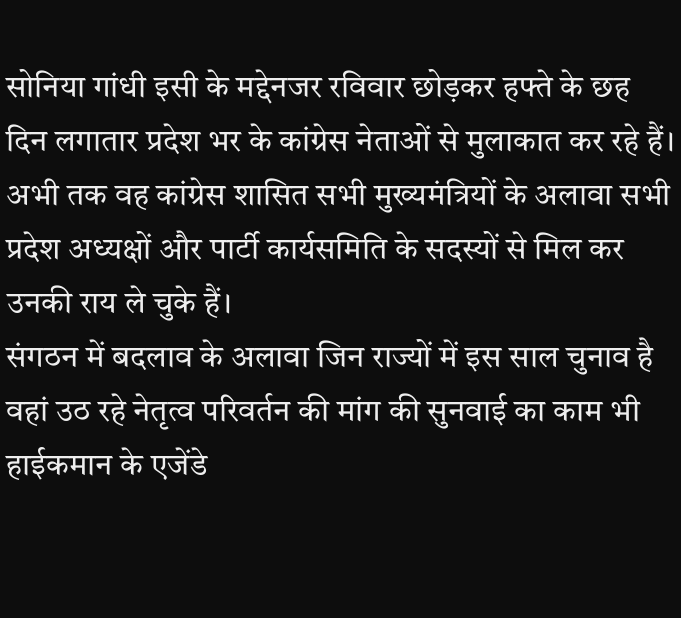सोनिया गांधी इसी के मद्देनजर रविवार छोड़कर हफ्ते के छह दिन लगातार प्रदेश भर के कांग्रेस नेताओं से मुलाकात कर रहे हैं। अभी तक वह कांग्रेस शासित सभी मुख्यमंत्रियों के अलावा सभी प्रदेश अध्यक्षों और पार्टी कार्यसमिति के सदस्यों से मिल कर उनकी राय ले चुके हैं।
संगठन में बदलाव के अलावा जिन राज्यों में इस साल चुनाव है वहां उठ रहे नेतृत्व परिवर्तन की मांग की सुनवाई का काम भी हाईकमान के एजेंडे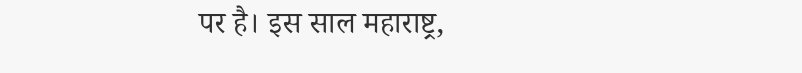पर है। इस साल महाराष्ट्र,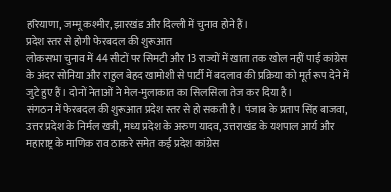हरियाणा, जम्मू कश्मीर, झारखंड और दिल्ली में चुनाव होने हैं।
प्रदेश स्तर से होगी फेरबदल की शुरूआत
लोकसभा चुनाव में 44 सीटों पर सिमटी और 13 राज्यों में खाता तक खोल नहीं पाई कांग्रेस के अंदर सोनिया और राहुल बेहद खामोशी से पार्टी में बदलाव की प्रक्रिया को मूर्त रूप देने में जुटे हुए हैं। दोनों नेताओं ने मेल-मुलाकात का सिलसिला तेज कर दिया है।
संगठन में फेरबदल की शुरूआत प्रदेश स्तर से हो सकती है। पंजाब के प्रताप सिंह बाजवा, उत्तर प्रदेश के निर्मल खत्री, मध्य प्रदेश के अरुण यादव, उत्तराखंड के यशपाल आर्य और महाराष्ट्र के माणिक राव ठाकरे समेत कई प्रदेश कांग्रेस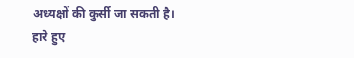अध्यक्षों की कुर्सी जा सकती है।
हारे हुए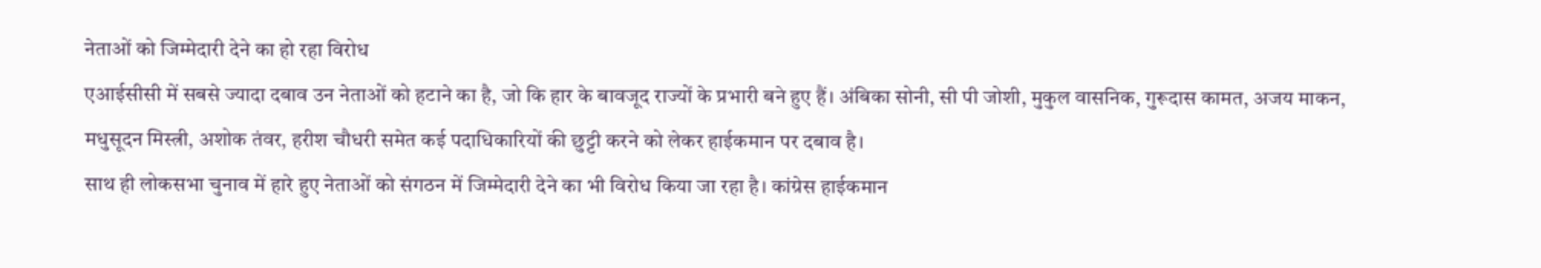नेताओं को जिम्मेदारी देने का हो रहा विरोध
एआईसीसी में सबसे ज्यादा दबाव उन नेताओं को हटाने का है, जो कि हार के बावजूद राज्यों के प्रभारी बने हुए हैं। अंबिका सोनी, सी पी जोशी, मुकुल वासनिक, गुरूदास कामत, अजय माकन, मधुसूदन मिस्त्री, अशोक तंवर, हरीश चौधरी समेत कई पदाधिकारियों की छुट्टी करने को लेकर हाईकमान पर दबाव है।
साथ ही लोकसभा चुनाव में हारे हुए नेताओं को संगठन में जिम्मेदारी देने का भी विरोध किया जा रहा है। कांग्रेस हाईकमान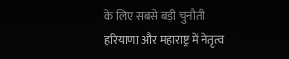के लिए सबसे बड़ी चुनौती हरियाणा और महाराष्ट्र में नेतृत्व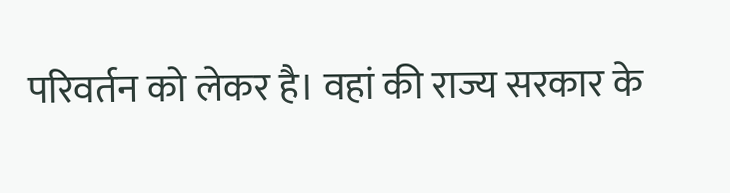परिवर्तन को लेकर है। वहां की राज्य सरकार के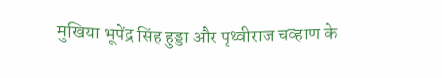मुखिया भूपेंद्र सिंह हुड्डा और पृथ्वीराज चव्हाण के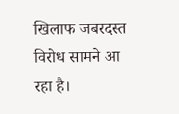खिलाफ जबरदस्त विरोध सामने आ रहा है।